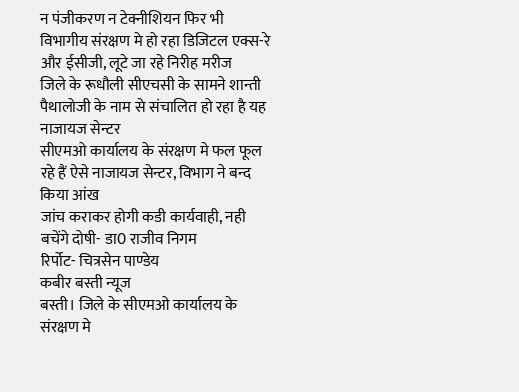न पंजीकरण न टेक्नीशियन फिर भी विभागीय संरक्षण मे हो रहा डिजिटल एक्स-रे और ईसीजी, लूटे जा रहे निरीह मरीज
जिले के रूधौली सीएचसी के सामने शान्ती पैथालोजी के नाम से संचालित हो रहा है यह नाजायज सेन्टर
सीएमओ कार्यालय के संरक्षण मे फल फूल रहे हैं ऐसे नाजायज सेन्टर, विभाग ने बन्द किया आंख
जांच कराकर होगी कडी कार्यवाही, नही बचेंगे दोषी- डा0 राजीव निगम
रिर्पोट- चित्रसेन पाण्डेय
कबीर बस्ती न्यूज
बस्ती। जिले के सीएमओ कार्यालय के संरक्षण मे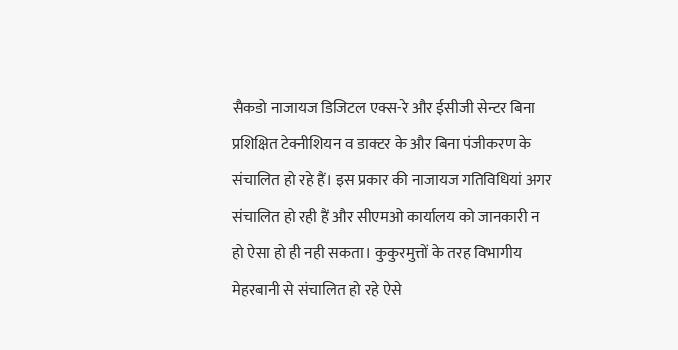सैकडो नाजायज डिजिटल एक्स-रे और ईसीजी सेन्टर बिना प्रशिक्षित टेक्नीशियन व डाक्टर के और बिना पंजीकरण के संचालित हो रहे हैं। इस प्रकार की नाजायज गतिविधियां अगर संचालित हो रही हैं और सीएमओ कार्यालय को जानकारी न हो ऐसा हो ही नही सकता। कुकुरमुत्तों के तरह विभागीय मेहरबानी से संचालित हो रहे ऐसे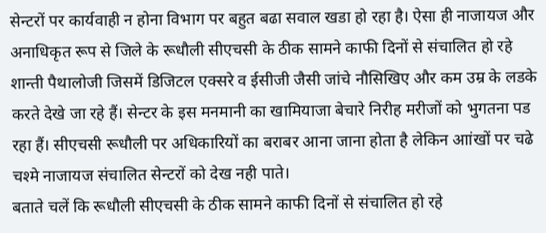सेन्टरों पर कार्यवाही न होना विभाग पर बहुत बढा सवाल खडा हो रहा है। ऐसा ही नाजायज और अनाधिकृत रूप से जिले के रूधौली सीएचसी के ठीक सामने काफी दिनों से संचालित हो रहे शान्ती पैथालोजी जिसमें डिजिटल एक्सरे व ईसीजी जैसी जांचे नौसिखिए और कम उम्र के लडके करते देखे जा रहे हैं। सेन्टर के इस मनमानी का खामियाजा बेचारे निरीह मरीजों को भुगतना पड रहा हैं। सीएचसी रूधौली पर अधिकारियों का बराबर आना जाना होता है लेकिन आांखों पर चढे चश्मे नाजायज संचालित सेन्टरों को देख नही पाते।
बताते चलें कि रूधौली सीएचसी के ठीक सामने काफी दिनों से संचालित हो रहे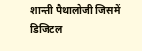शान्ती पैथालोजी जिसमें डिजिटल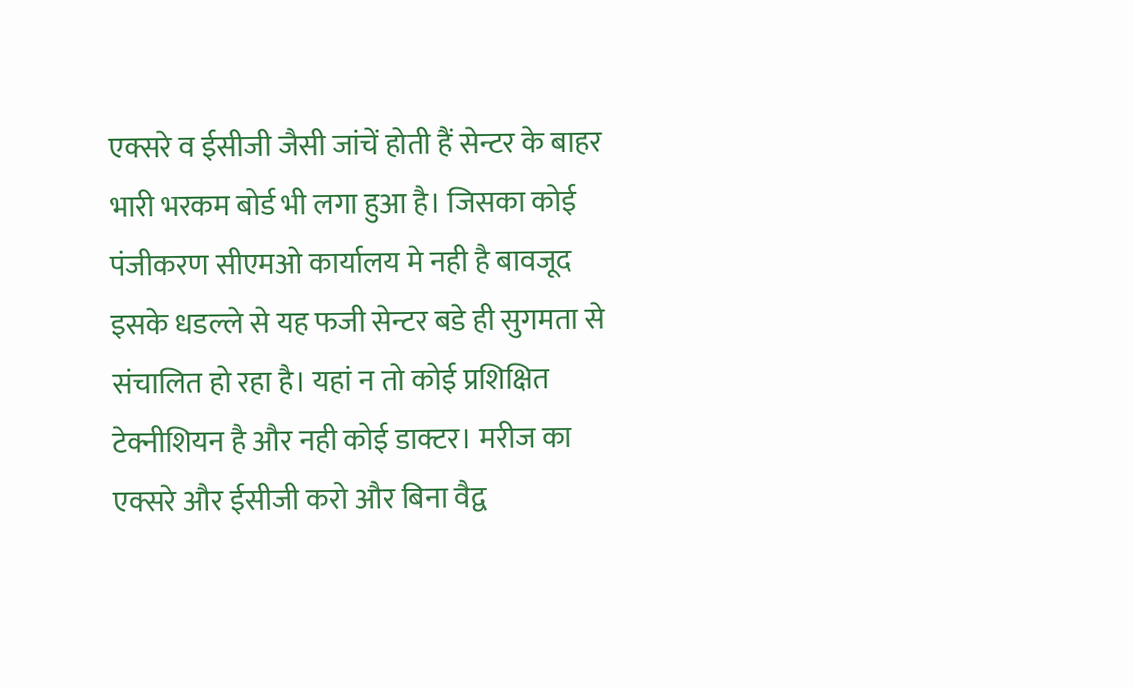एक्सरे व ईसीजी जैसी जांचें होती हैं सेन्टर के बाहर भारी भरकम बोर्ड भी लगा हुआ है। जिसका कोई पंजीकरण सीएमओ कार्यालय मे नही है बावजूद इसके धडल्ले से यह फजी सेन्टर बडे ही सुगमता से संचालित हो रहा है। यहां न तो कोई प्रशिक्षित टेक्नीशियन है और नही कोई डाक्टर। मरीज का एक्सरे और ईसीजी करो और बिना वैद्व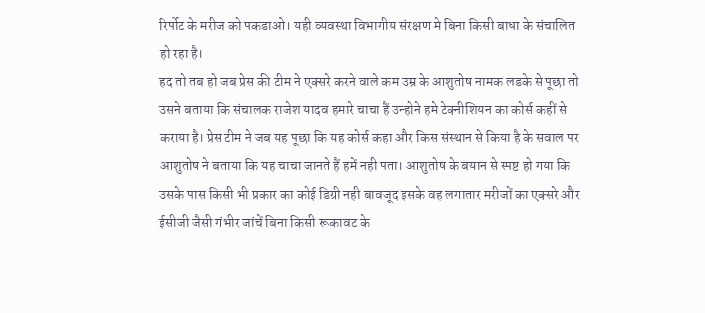रिर्पोट के मरीज को पकडाओ। यही व्यवस्था विभागीय संरक्षण मे बिना किसी बाधा के संचालित हो रहा है।
हद तो तब हो जब प्रेस की टीम ने एक्सरे करने वाले कम उम्र के आशुतोष नामक लडके से पूछा तो उसने बताया कि संचालक राजेश यादव हमारे चाचा हैं उन्होने हमे टेक्नीशियन का कोर्स कहीं से कराया है। प्रेस टीम ने जब यह पूछा कि यह कोर्स कहा और किस संस्थान से किया है के सवाल पर आशुतोष ने बताया कि यह चाचा जानते हैं हमें नही पता। आशुतोष के बयान से स्पष्ट हो गया कि उसके पास किसी भी प्रकार का कोई डिग्री नही बावजूद इसके वह लगातार मरीजों का एक्सरे और ईसीजी जैसी गंभीर जांचें बिना किसी रूकावट के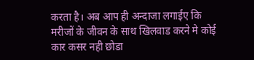करता है। अब आप ही अन्दाजा लगाईए कि मरीजों के जीवन के साथ खिलवाड करने मे कोई कार कसर नही छोडा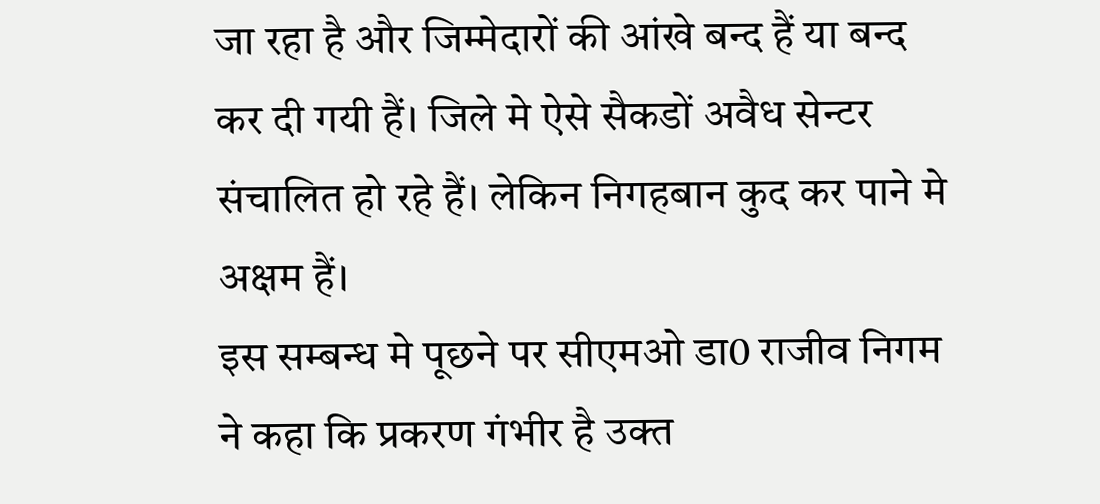जा रहा है और जिम्मेदारों की आंखे बन्द हैं या बन्द कर दी गयी हैं। जिले मे ऐसे सैकडों अवैध सेन्टर संचालित हो रहे हैं। लेकिन निगहबान कुद कर पाने मे अक्षम हैं।
इस सम्बन्ध मे पूछने पर सीएमओ डा0 राजीव निगम ने कहा कि प्रकरण गंभीर है उक्त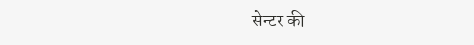सेन्टर की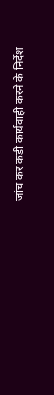जांच कर कडी कार्यवाही करने के निर्देश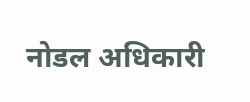नोडल अधिकारी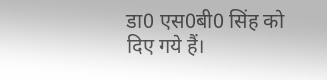डा0 एस0बी0 सिंह को दिए गये हैं।